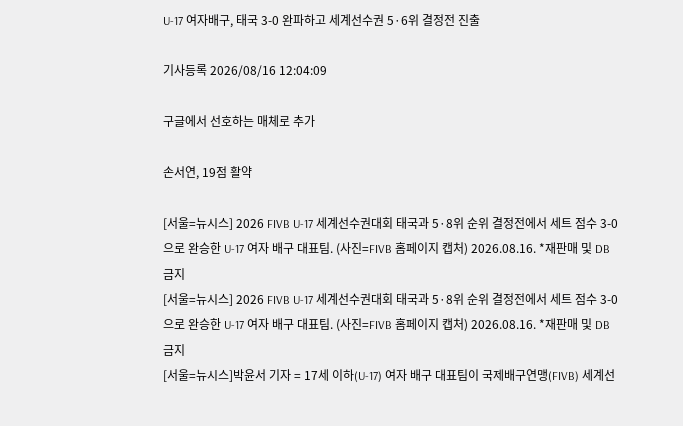U-17 여자배구, 태국 3-0 완파하고 세계선수권 5·6위 결정전 진출

기사등록 2026/08/16 12:04:09

구글에서 선호하는 매체로 추가

손서연, 19점 활약

[서울=뉴시스] 2026 FIVB U-17 세계선수권대회 태국과 5·8위 순위 결정전에서 세트 점수 3-0으로 완승한 U-17 여자 배구 대표팀. (사진=FIVB 홈페이지 캡처) 2026.08.16. *재판매 및 DB 금지
[서울=뉴시스] 2026 FIVB U-17 세계선수권대회 태국과 5·8위 순위 결정전에서 세트 점수 3-0으로 완승한 U-17 여자 배구 대표팀. (사진=FIVB 홈페이지 캡처) 2026.08.16. *재판매 및 DB 금지
[서울=뉴시스]박윤서 기자 = 17세 이하(U-17) 여자 배구 대표팀이 국제배구연맹(FIVB) 세계선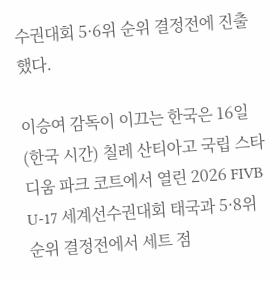수권대회 5·6위 순위 결정전에 진출했다.

이승여 감독이 이끄는 한국은 16일(한국 시간) 칠레 산티아고 국립 스타디움 파크 코트에서 열린 2026 FIVB U-17 세계선수권대회 태국과 5·8위 순위 결정전에서 세트 점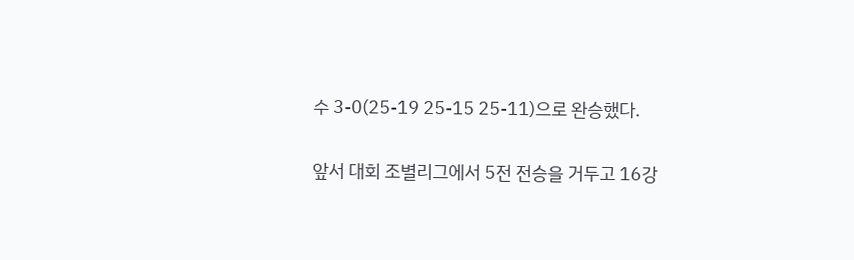수 3-0(25-19 25-15 25-11)으로 완승했다.

앞서 대회 조별리그에서 5전 전승을 거두고 16강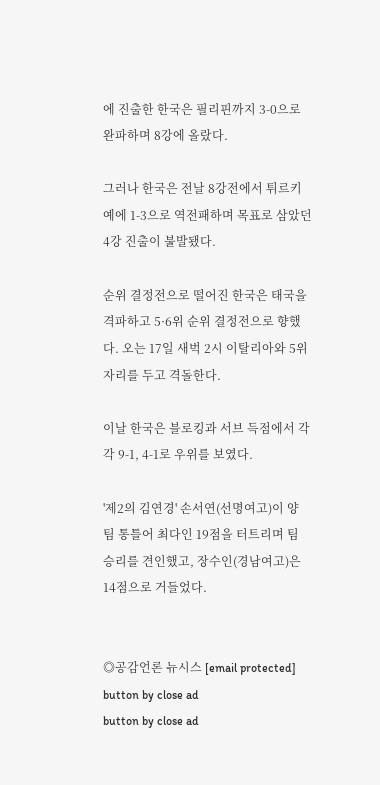에 진출한 한국은 필리핀까지 3-0으로 완파하며 8강에 올랐다.

그러나 한국은 전날 8강전에서 튀르키예에 1-3으로 역전패하며 목표로 삼았던 4강 진출이 불발됐다.

순위 결정전으로 떨어진 한국은 태국을 격파하고 5·6위 순위 결정전으로 향했다. 오는 17일 새벅 2시 이탈리아와 5위 자리를 두고 격돌한다.

이날 한국은 블로킹과 서브 득점에서 각각 9-1, 4-1로 우위를 보였다.

'제2의 김연경' 손서연(선명여고)이 양 팀 통틀어 최다인 19점을 터트리며 팀 승리를 견인했고, 장수인(경남여고)은 14점으로 거들었다.


◎공감언론 뉴시스 [email protected]
button by close ad
button by close ad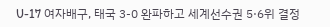U-17 여자배구, 태국 3-0 완파하고 세계선수권 5·6위 결정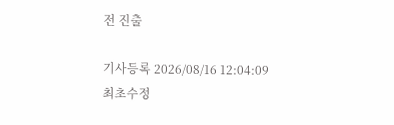전 진출

기사등록 2026/08/16 12:04:09 최초수정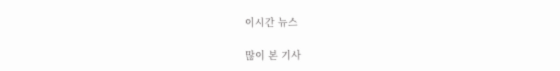이시간 뉴스

많이 본 기사